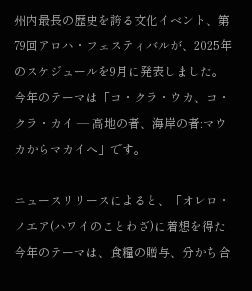州内最長の歴史を誇る文化イベント、第79回アロハ・フェスティバルが、2025年のスケジュールを9月に発表しました。今年のテーマは「コ・クラ・ウカ、コ・クラ・カイ ― 高地の者、海岸の者:マウカからマカイへ」です。

ニュースリリースによると、「オレロ・ノエア(ハワイのことわざ)に着想を得た今年のテーマは、食糧の贈与、分かち合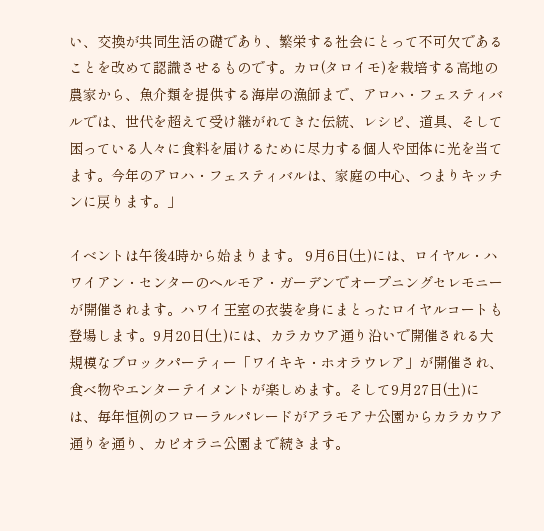い、交換が共同生活の礎であり、繁栄する社会にとって不可欠であることを改めて認識させるものです。カロ(タロイモ)を栽培する高地の農家から、魚介類を提供する海岸の漁師まで、アロハ・フェスティバルでは、世代を超えて受け継がれてきた伝統、レシピ、道具、そして困っている人々に食料を届けるために尽力する個人や団体に光を当てます。今年のアロハ・フェスティバルは、家庭の中心、つまりキッチンに戻ります。」

イベントは午後4時から始まります。 9月6日(土)には、ロイヤル・ハワイアン・センターのヘルモア・ガーデンでオープニングセレモニーが開催されます。ハワイ王室の衣装を身にまとったロイヤルコートも登場します。9月20日(土)には、カラカウア通り沿いで開催される大規模なブロックパーティー「ワイキキ・ホオラウレア」が開催され、食べ物やエンターテイメントが楽しめます。そして9月27日(土)には、毎年恒例のフローラルパレードがアラモアナ公園からカラカウア通りを通り、カピオラニ公園まで続きます。